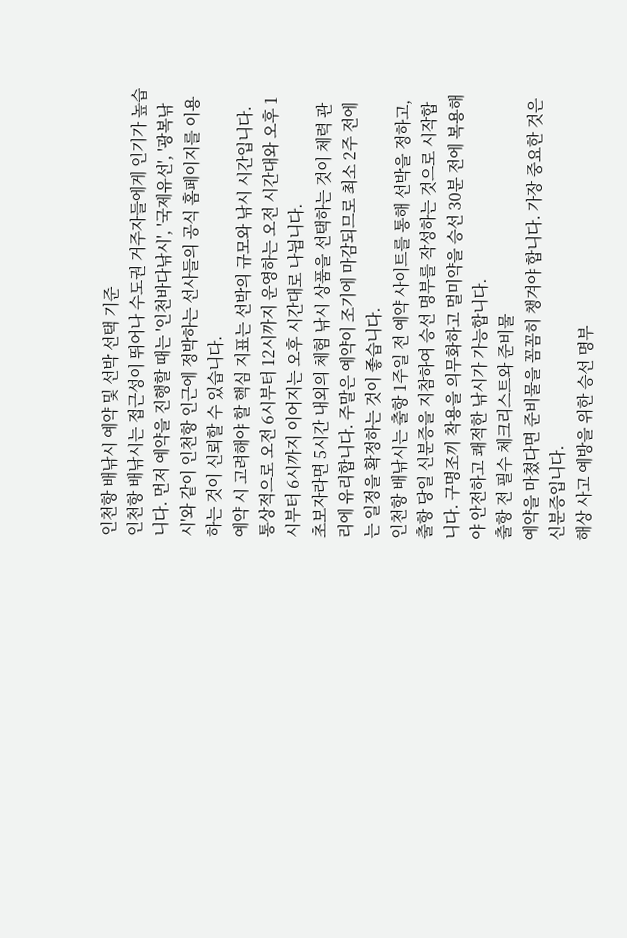인천항 배낚시 예약 및 선박 선택 기준
인천항 배낚시는 접근성이 뛰어나 수도권 거주자들에게 인기가 높습니다. 먼저 예약을 진행할 때는 '인천바다낚시', '국제유선', '광복낚시'와 같이 인천항 인근에 정박하는 선사들의 공식 홈페이지를 이용하는 것이 신뢰할 수 있습니다.
예약 시 고려해야 할 핵심 지표는 선박의 규모와 낚시 시간입니다. 통상적으로 오전 6시부터 12시까지 운영하는 오전 시간대와 오후 1시부터 6시까지 이어지는 오후 시간대로 나뉩니다.
초보자라면 5시간 내외의 체험 낚시 상품을 선택하는 것이 체력 관리에 유리합니다. 주말은 예약이 조기에 마감되므로 최소 2주 전에는 일정을 확정하는 것이 좋습니다.
인천항 배낚시는 출항 1주일 전 예약 사이트를 통해 선박을 정하고, 출항 당일 신분증을 지참하여 승선 명부를 작성하는 것으로 시작합니다. 구명조끼 착용을 의무화하고 멀미약을 승선 30분 전에 복용해야 안전하고 쾌적한 낚시가 가능합니다.
출항 전 필수 체크리스트와 준비물
예약을 마쳤다면 준비물을 꼼꼼히 챙겨야 합니다. 가장 중요한 것은 신분증입니다.
해상 사고 예방을 위한 승선 명부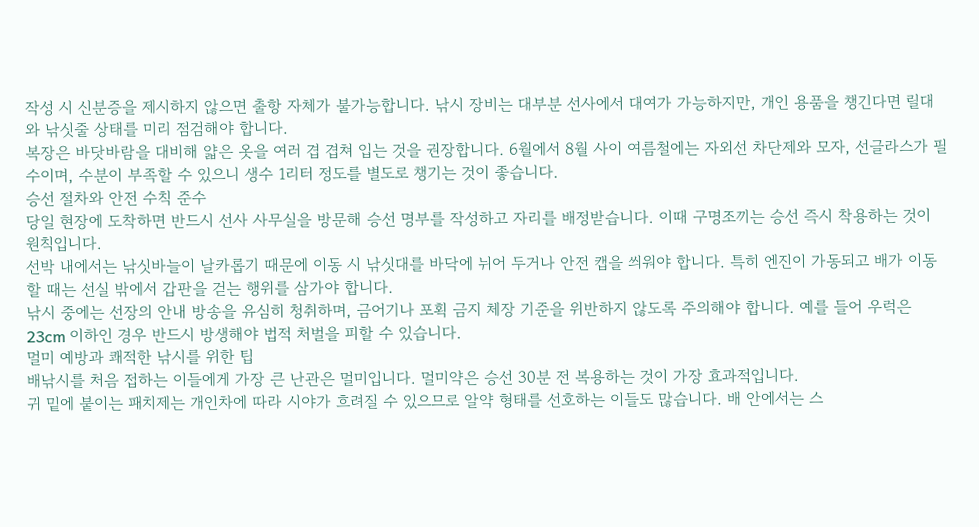작성 시 신분증을 제시하지 않으면 출항 자체가 불가능합니다. 낚시 장비는 대부분 선사에서 대여가 가능하지만, 개인 용품을 챙긴다면 릴대와 낚싯줄 상태를 미리 점검해야 합니다.
복장은 바닷바람을 대비해 얇은 옷을 여러 겹 겹쳐 입는 것을 권장합니다. 6월에서 8월 사이 여름철에는 자외선 차단제와 모자, 선글라스가 필수이며, 수분이 부족할 수 있으니 생수 1리터 정도를 별도로 챙기는 것이 좋습니다.
승선 절차와 안전 수칙 준수
당일 현장에 도착하면 반드시 선사 사무실을 방문해 승선 명부를 작성하고 자리를 배정받습니다. 이때 구명조끼는 승선 즉시 착용하는 것이 원칙입니다.
선박 내에서는 낚싯바늘이 날카롭기 때문에 이동 시 낚싯대를 바닥에 뉘어 두거나 안전 캡을 씌워야 합니다. 특히 엔진이 가동되고 배가 이동할 때는 선실 밖에서 갑판을 걷는 행위를 삼가야 합니다.
낚시 중에는 선장의 안내 방송을 유심히 청취하며, 금어기나 포획 금지 체장 기준을 위반하지 않도록 주의해야 합니다. 예를 들어 우럭은 23cm 이하인 경우 반드시 방생해야 법적 처벌을 피할 수 있습니다.
멀미 예방과 쾌적한 낚시를 위한 팁
배낚시를 처음 접하는 이들에게 가장 큰 난관은 멀미입니다. 멀미약은 승선 30분 전 복용하는 것이 가장 효과적입니다.
귀 밑에 붙이는 패치제는 개인차에 따라 시야가 흐려질 수 있으므로 알약 형태를 선호하는 이들도 많습니다. 배 안에서는 스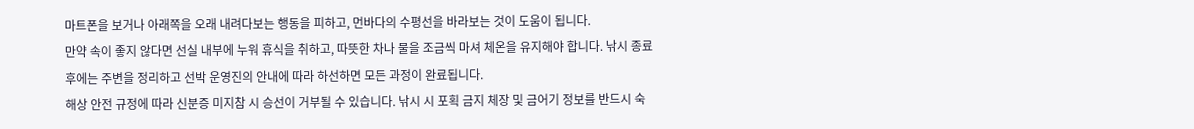마트폰을 보거나 아래쪽을 오래 내려다보는 행동을 피하고, 먼바다의 수평선을 바라보는 것이 도움이 됩니다.
만약 속이 좋지 않다면 선실 내부에 누워 휴식을 취하고, 따뜻한 차나 물을 조금씩 마셔 체온을 유지해야 합니다. 낚시 종료 후에는 주변을 정리하고 선박 운영진의 안내에 따라 하선하면 모든 과정이 완료됩니다.
해상 안전 규정에 따라 신분증 미지참 시 승선이 거부될 수 있습니다. 낚시 시 포획 금지 체장 및 금어기 정보를 반드시 숙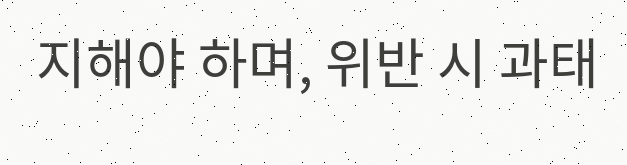지해야 하며, 위반 시 과태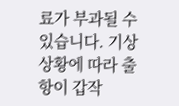료가 부과될 수 있습니다. 기상 상황에 따라 출항이 갑작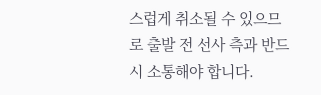스럽게 취소될 수 있으므로 출발 전 선사 측과 반드시 소통해야 합니다.